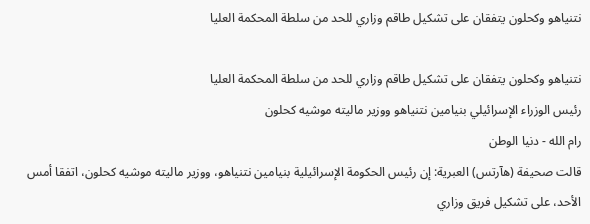نتنياهو وكحلون يتفقان على تشكيل طاقم وزاري للحد من سلطة المحكمة العليا

نتنياهو وكحلون يتفقان على تشكيل طاقم وزاري للحد من سلطة المحكمة العليا
رئيس الوزراء الإسرائيلي بنيامين نتنياهو ووزير ماليته موشيه كحلون
رام الله - دنيا الوطن
قالت صحيفة (هآرتس) العبرية: إن رئيس الحكومة الإسرائيلية بنيامين نتنياهو، ووزير ماليته موشيه كحلون، اتفقا أمس الأحد، على تشكيل فريق وزاري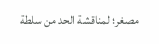مصغر؛ لمناقشة الحد من سلطة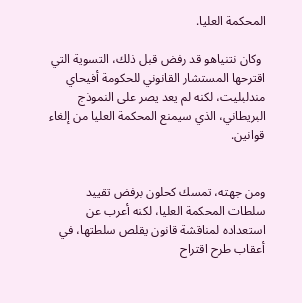المحكمة العليا.

 وكان نتنياهو قد رفض قبل ذلك، التسوية التي اقترحها المستشار القانوني للحكومة أفيحاي مندلبليت، لكنه لم يعد يصر على النموذج البريطاني، الذي سيمنع المحكمة العليا من إلغاء قوانين.


ومن جهته، تمسك كحلون برفض تقييد سلطات المحكمة العليا، لكنه أعرب عن استعداده لمناقشة قانون يقلص سلطتها، في أعقاب طرح اقتراح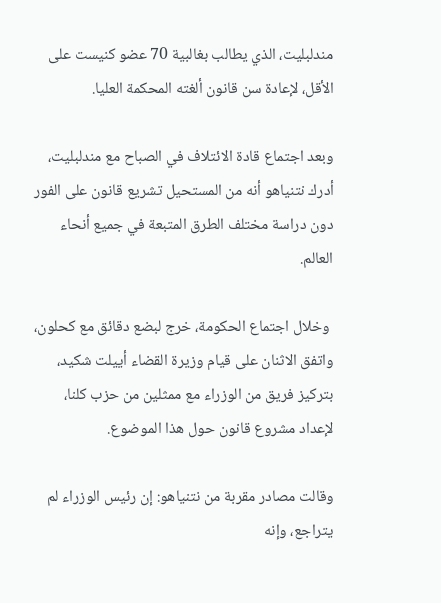مندلبليت، الذي يطالب بغالبية 70 عضو كنيست على الأقل، لإعادة سن قانون ألغته المحكمة العليا.

وبعد اجتماع قادة الائتلاف في الصباح مع مندلبليت، أدرك نتنياهو أنه من المستحيل تشريع قانون على الفور دون دراسة مختلف الطرق المتبعة في جميع أنحاء العالم.

 وخلال اجتماع الحكومة، خرج لبضع دقائق مع كحلون، واتفق الاثنان على قيام وزيرة القضاء أييلت شكيد، بتركيز فريق من الوزراء مع ممثلين من حزب كلنا، لإعداد مشروع قانون حول هذا الموضوع.

وقالت مصادر مقربة من نتنياهو: إن رئيس الوزراء لم يتراجع، وإنه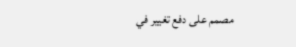مصمم على دفع تغيير في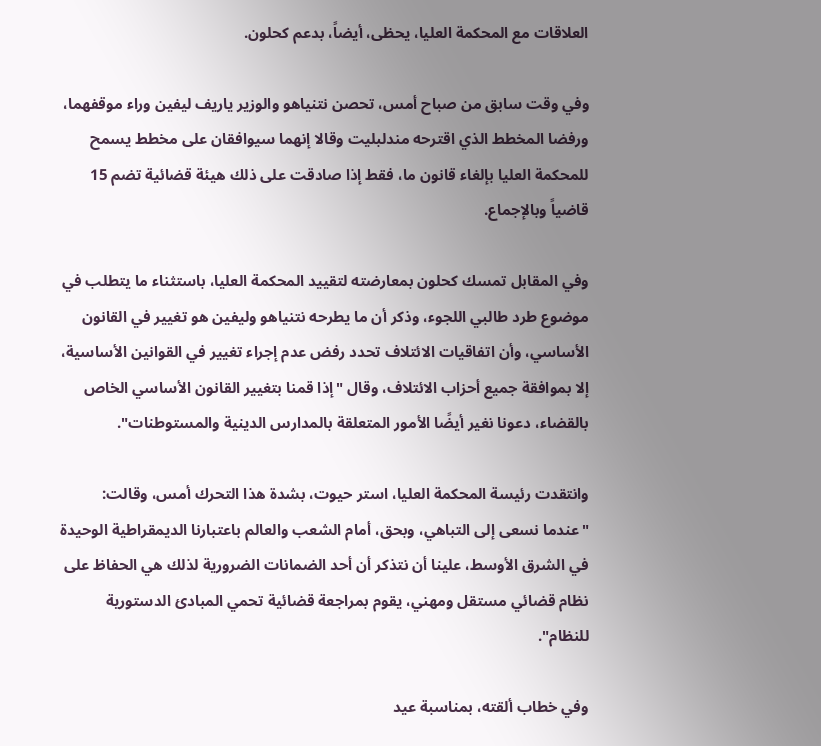العلاقات مع المحكمة العليا، يحظى، أيضاً، بدعم كحلون.

وفي وقت سابق من صباح أمس، تحصن نتنياهو والوزير ياريف ليفين وراء موقفهما، ورفضا المخطط الذي اقترحه مندلبليت وقالا إنهما سيوافقان على مخطط يسمح للمحكمة العليا بإلغاء قانون ما، فقط إذا صادقت على ذلك هيئة قضائية تضم 15 قاضياً وبالإجماع.

وفي المقابل تمسك كحلون بمعارضته لتقييد المحكمة العليا، باستثناء ما يتطلب في موضوع طرد طالبي اللجوء، وذكر أن ما يطرحه نتنياهو وليفين هو تغيير في القانون الأساسي، وأن اتفاقيات الائتلاف تحدد رفض عدم إجراء تغيير في القوانين الأساسية، إلا بموافقة جميع أحزاب الائتلاف، وقال "إذا قمنا بتغيير القانون الأساسي الخاص بالقضاء، دعونا نغير أيضًا الأمور المتعلقة بالمدارس الدينية والمستوطنات".

وانتقدت رئيسة المحكمة العليا، استر حيوت، بشدة هذا التحرك أمس، وقالت: "عندما نسعى إلى التباهي، وبحق، أمام الشعب والعالم باعتبارنا الديمقراطية الوحيدة في الشرق الأوسط، علينا أن نتذكر أن أحد الضمانات الضرورية لذلك هي الحفاظ على نظام قضائي مستقل ومهني، يقوم بمراجعة قضائية تحمي المبادئ الدستورية للنظام".

وفي خطاب ألقته، بمناسبة عيد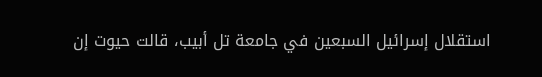استقلال إسرائيل السبعين في جامعة تل أبيب، قالت حيوت إن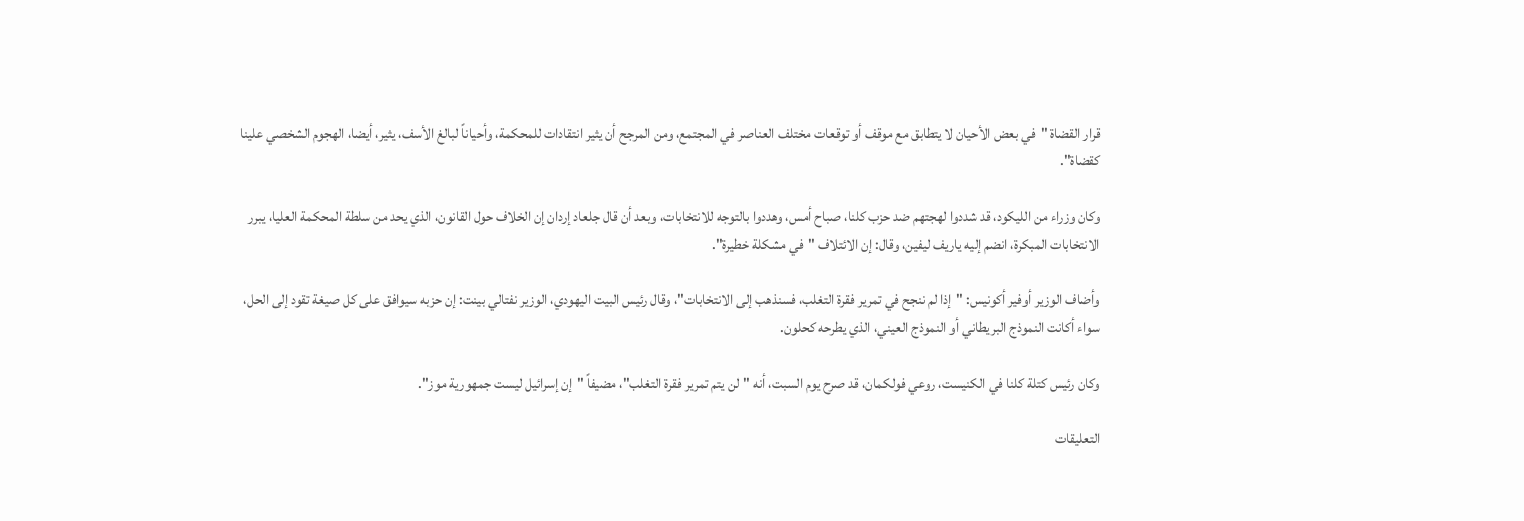قرار القضاة "في بعض الأحيان لا يتطابق مع موقف أو توقعات مختلف العناصر في المجتمع، ومن المرجح أن يثير انتقادات للمحكمة، وأحياناً لبالغ الأسف، يثير، أيضا، الهجوم الشخصي علينا كقضاة".

وكان وزراء من الليكود، قد شددوا لهجتهم ضد حزب كلنا، صباح أمس، وهددوا بالتوجه للانتخابات، وبعد أن قال جلعاد إردان إن الخلاف حول القانون، الذي يحد من سلطة المحكمة العليا، يبرر الانتخابات المبكرة، انضم إليه ياريف ليفين، وقال: إن الائتلاف "في مشكلة خطيرة".

وأضاف الوزير أوفير أكونيس: "إذا لم ننجح في تمرير فقرة التغلب، فسنذهب إلى الانتخابات"، وقال رئيس البيت اليهودي، الوزير نفتالي بينت: إن حزبه سيوافق على كل صيغة تقود إلى الحل، سواء أكانت النموذج البريطاني أو النموذج العيني، الذي يطرحه كحلون.

وكان رئيس كتلة كلنا في الكنيست، روعي فولكمان، قد صرح يوم السبت، أنه "لن يتم تمرير فقرة التغلب"، مضيفاً "إن إسرائيل ليست جمهورية موز".

التعليقات